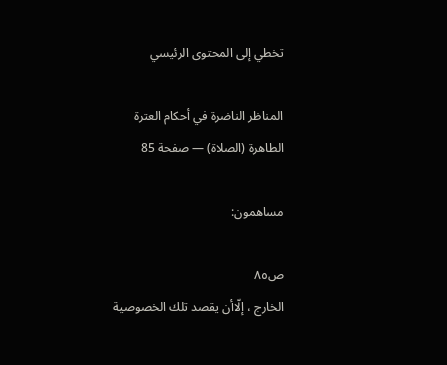تخطي إلى المحتوى الرئيسي

المناظر الناضرة في أحكام العترة الطاهرة (الصلاة) — صفحة 85

مساهمون:

ص٨٥
الخارج ، إلّاأن يقصد تلك الخصوصية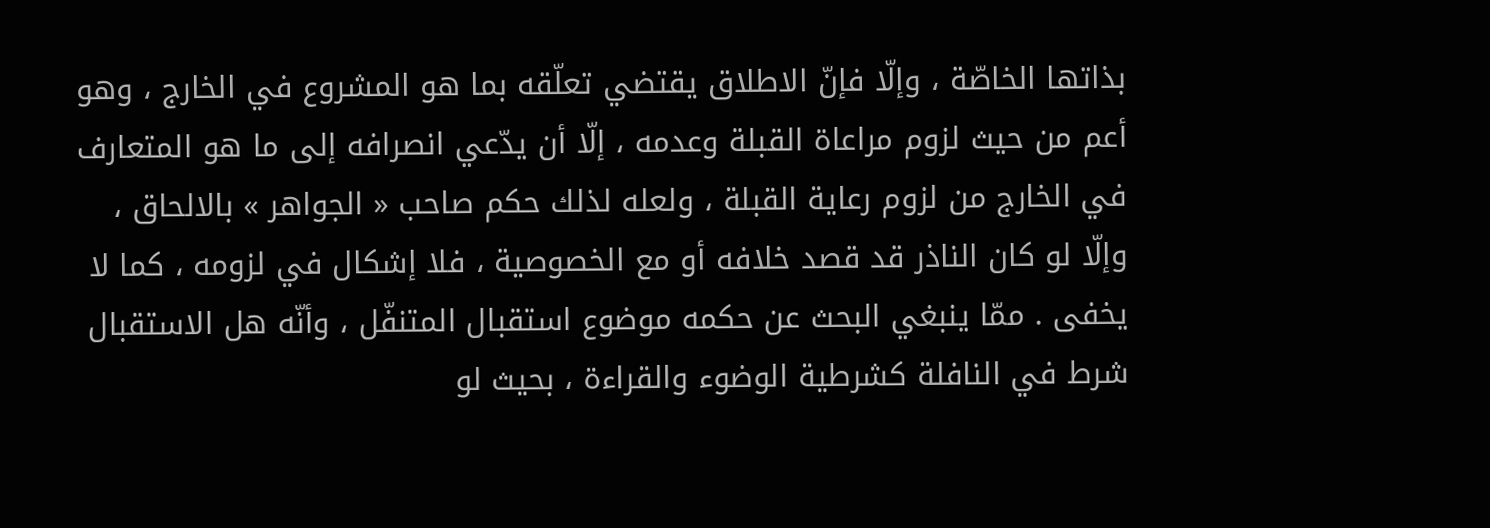بذاتها الخاصّة ، وإلّا فإنّ الاطلاق يقتضي تعلّقه بما هو المشروع في الخارج ، وهو أعم من حيث لزوم مراعاة القبلة وعدمه ، إلّا أن يدّعي انصرافه إلى ما هو المتعارف في الخارج من لزوم رعاية القبلة ، ولعله لذلك حكم صاحب « الجواهر » بالالحاق ، وإلّا لو كان الناذر قد قصد خلافه أو مع الخصوصية ، فلا إشكال في لزومه ، كما لا يخفى . ممّا ينبغي البحث عن حكمه موضوع استقبال المتنفّل ، وأنّه هل الاستقبال شرط في النافلة كشرطية الوضوء والقراءة ، بحيث لو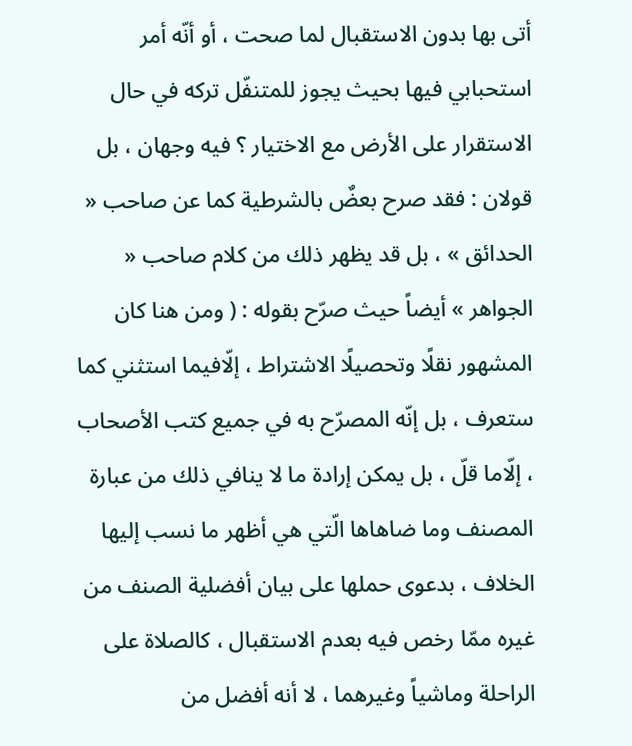أتى بها بدون الاستقبال لما صحت ، أو أنّه أمر استحبابي فيها بحيث يجوز للمتنفّل تركه في حال الاستقرار على الأرض مع الاختيار ؟ فيه وجهان ، بل قولان : فقد صرح بعضٌ بالشرطية كما عن صاحب « الحدائق » ، بل قد يظهر ذلك من كلام صاحب « الجواهر » أيضاً حيث صرّح بقوله : ( ومن هنا كان المشهور نقلًا وتحصيلًا الاشتراط ، إلّافيما استثني كما ستعرف ، بل إنّه المصرّح به في جميع كتب الأصحاب ، إلّاما قلّ ، بل يمكن إرادة ما لا ينافي ذلك من عبارة المصنف وما ضاهاها الّتي هي أظهر ما نسب إليها الخلاف ، بدعوى حملها على بيان أفضلية الصنف من غيره ممّا رخص فيه بعدم الاستقبال ، كالصلاة على الراحلة وماشياً وغيرهما ، لا أنه أفضل من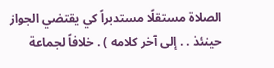الصلاة مستقلًا مستدبراً كي يقتضي الجواز حينئذ . . إلى آخر كلامه ) . خلافاً لجماعة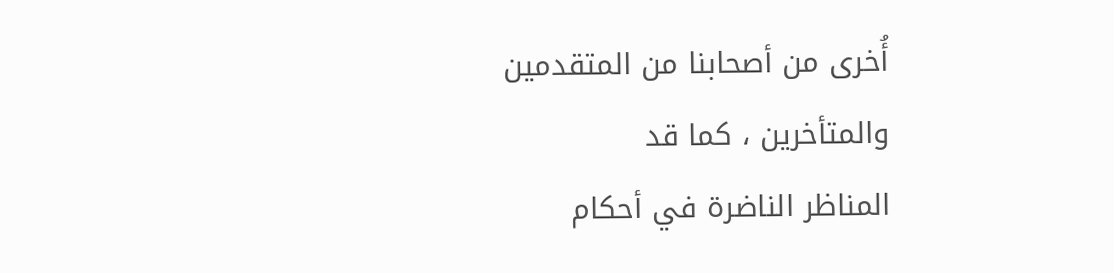أُخرى من أصحابنا من المتقدمين والمتأخرين ، كما قد
المناظر الناضرة في أحكام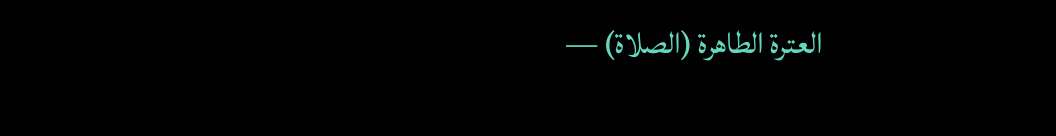العترة الطاهرة (الصلاة) —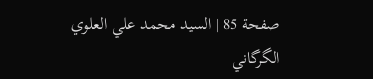صفحة 85 | السيد محمد علي العلوي الگرگاني